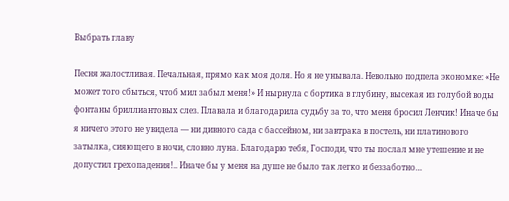Выбрать главу

Песня жалостливая. Печальная, прямо как моя доля. Но я не унывала. Невольно подпела экономке: «Не может того сбыться, чтоб мил забыл меня!» И нырнула с бортика в глубину, высекая из голубой воды фонтаны бриллиантовых слез. Плавала и благодарила судьбу за то, что меня бросил Ленчик! Иначе бы я ничего этого не увидела — ни дивного сада с бассейном, ни завтрака в постель, ни платинового затылка, сияющего в ночи, словно луна. Благодарю тебя, Господи, что ты послал мне утешение и не допустил грехопадения!.. Иначе бы у меня на душе не было так легко и беззаботно…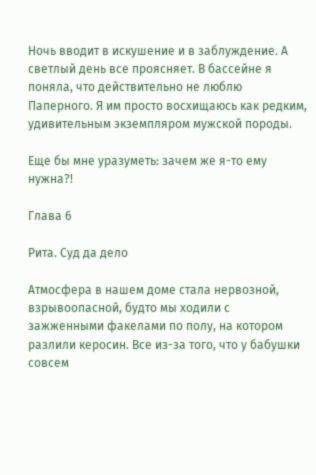Ночь вводит в искушение и в заблуждение. А светлый день все проясняет. В бассейне я поняла, что действительно не люблю Паперного. Я им просто восхищаюсь как редким, удивительным экземпляром мужской породы.

Еще бы мне уразуметь: зачем же я-то ему нужна?!

Глава 6

Рита. Суд да дело

Атмосфера в нашем доме стала нервозной, взрывоопасной, будто мы ходили с зажженными факелами по полу, на котором разлили керосин. Все из-за того, что у бабушки совсем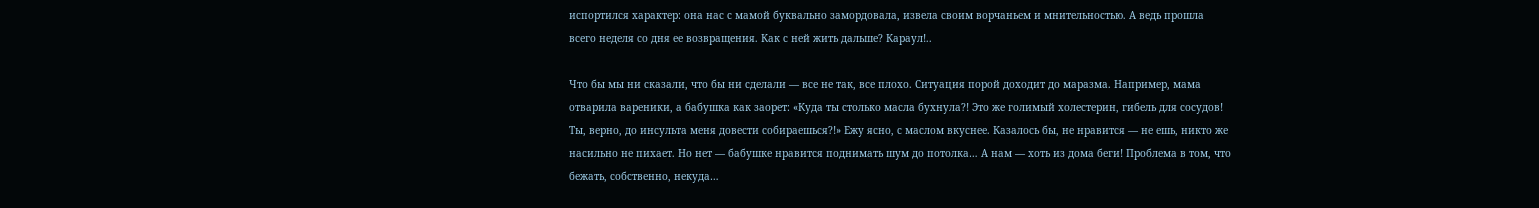испортился характер: она нас с мамой буквально замордовала, извела своим ворчаньем и мнительностью. А ведь прошла всего неделя со дня ее возвращения. Как с ней жить дальше? Караул!..

Что бы мы ни сказали, что бы ни сделали — все не так, все плохо. Ситуация порой доходит до маразма. Например, мама отварила вареники, а бабушка как заорет: «Куда ты столько масла бухнула?! Это же голимый холестерин, гибель для сосудов! Ты, верно, до инсульта меня довести собираешься?!» Ежу ясно, с маслом вкуснее. Казалось бы, не нравится — не ешь, никто же насильно не пихает. Но нет — бабушке нравится поднимать шум до потолка… А нам — хоть из дома беги! Проблема в том, что бежать, собственно, некуда…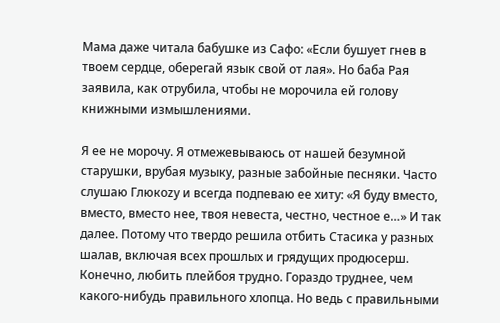Мама даже читала бабушке из Сафо: «Если бушует гнев в твоем сердце, оберегай язык свой от лая». Но баба Рая заявила, как отрубила, чтобы не морочила ей голову книжными измышлениями.

Я ее не морочу. Я отмежевываюсь от нашей безумной старушки, врубая музыку, разные забойные песняки. Часто слушаю Глюкоzу и всегда подпеваю ее хиту: «Я буду вместо, вместо, вместо нее, твоя невеста, честно, честное е…» И так далее. Потому что твердо решила отбить Стасика у разных шалав, включая всех прошлых и грядущих продюсерш. Конечно, любить плейбоя трудно. Гораздо труднее, чем какого-нибудь правильного хлопца. Но ведь с правильными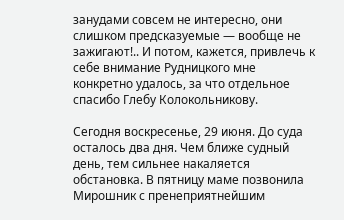занудами совсем не интересно, они слишком предсказуемые — вообще не зажигают!.. И потом, кажется, привлечь к себе внимание Рудницкого мне конкретно удалось, за что отдельное спасибо Глебу Колокольникову.

Сегодня воскресенье, 29 июня. До суда осталось два дня. Чем ближе судный день, тем сильнее накаляется обстановка. В пятницу маме позвонила Мирошник с пренеприятнейшим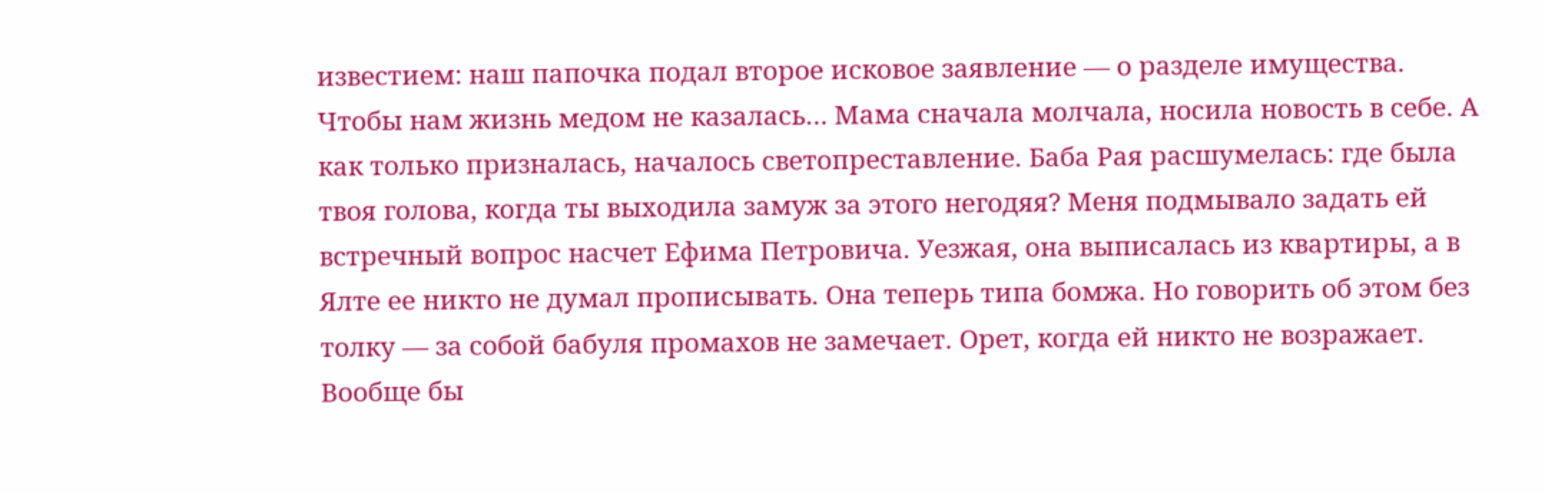известием: наш папочка подал второе исковое заявление — о разделе имущества. Чтобы нам жизнь медом не казалась… Мама сначала молчала, носила новость в себе. А как только призналась, началось светопреставление. Баба Рая расшумелась: где была твоя голова, когда ты выходила замуж за этого негодяя? Меня подмывало задать ей встречный вопрос насчет Ефима Петровича. Уезжая, она выписалась из квартиры, а в Ялте ее никто не думал прописывать. Она теперь типа бомжа. Но говорить об этом без толку — за собой бабуля промахов не замечает. Орет, когда ей никто не возражает. Вообще бы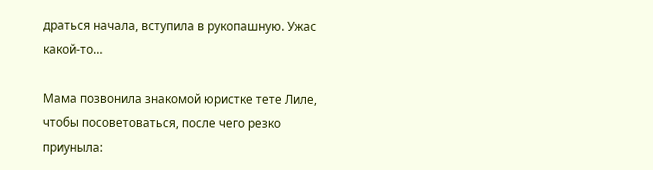драться начала, вступила в рукопашную. Ужас какой-то…

Мама позвонила знакомой юристке тете Лиле, чтобы посоветоваться, после чего резко приуныла: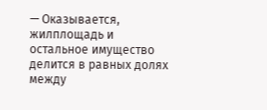— Оказывается, жилплощадь и остальное имущество делится в равных долях между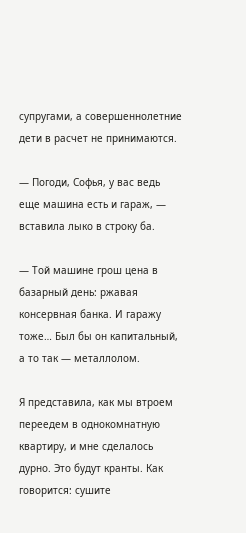супругами, а совершеннолетние дети в расчет не принимаются.

— Погоди, Софья, у вас ведь еще машина есть и гараж, — вставила лыко в строку ба.

— Той машине грош цена в базарный день: ржавая консервная банка. И гаражу тоже… Был бы он капитальный, а то так — металлолом.

Я представила, как мы втроем переедем в однокомнатную квартиру, и мне сделалось дурно. Это будут кранты. Как говорится: сушите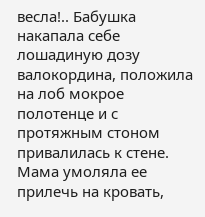весла!.. Бабушка накапала себе лошадиную дозу валокордина, положила на лоб мокрое полотенце и с протяжным стоном привалилась к стене. Мама умоляла ее прилечь на кровать,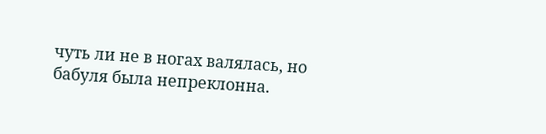чуть ли не в ногах валялась, но бабуля была непреклонна.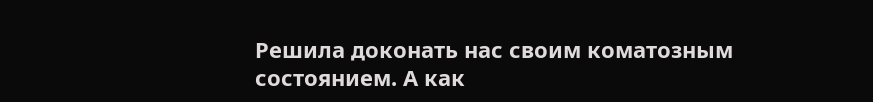Решила доконать нас своим коматозным состоянием. А как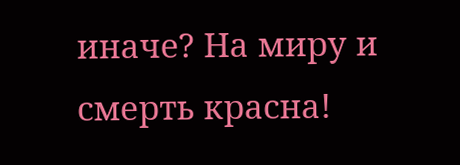иначе? На миру и смерть красна!